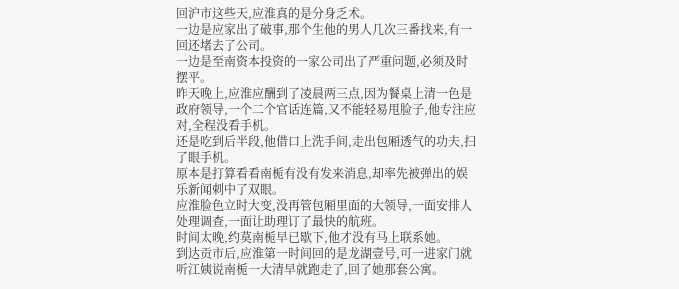回沪市这些天,应淮真的是分身乏术。
一边是应家出了破事,那个生他的男人几次三番找来,有一回还堵去了公司。
一边是至南资本投资的一家公司出了严重问题,必须及时摆平。
昨天晚上,应淮应酬到了凌晨两三点,因为餐桌上清一色是政府领导,一个二个官话连篇,又不能轻易甩脸子,他专注应对,全程没看手机。
还是吃到后半段,他借口上洗手间,走出包厢透气的功夫,扫了眼手机。
原本是打算看看南栀有没有发来消息,却率先被弹出的娱乐新闻刺中了双眼。
应淮脸色立时大变,没再管包厢里面的大领导,一面安排人处理调查,一面让助理订了最快的航班。
时间太晚,约莫南栀早已歇下,他才没有马上联系她。
到达贡市后,应淮第一时间回的是龙湖壹号,可一进家门就听江姨说南栀一大清早就跑走了,回了她那套公寓。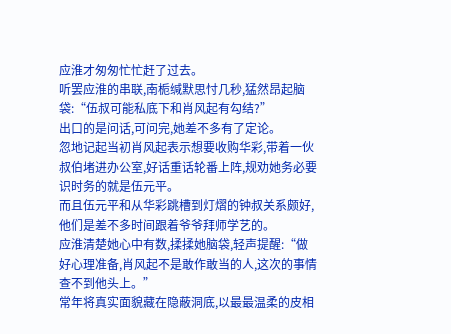应淮才匆匆忙忙赶了过去。
听罢应淮的串联,南栀缄默思忖几秒,猛然昂起脑袋:“伍叔可能私底下和肖风起有勾结?”
出口的是问话,可问完,她差不多有了定论。
忽地记起当初肖风起表示想要收购华彩,带着一伙叔伯堵进办公室,好话重话轮番上阵,规劝她务必要识时务的就是伍元平。
而且伍元平和从华彩跳槽到灯熠的钟叔关系颇好,他们是差不多时间跟着爷爷拜师学艺的。
应淮清楚她心中有数,揉揉她脑袋,轻声提醒:“做好心理准备,肖风起不是敢作敢当的人,这次的事情查不到他头上。”
常年将真实面貌藏在隐蔽洞底,以最最温柔的皮相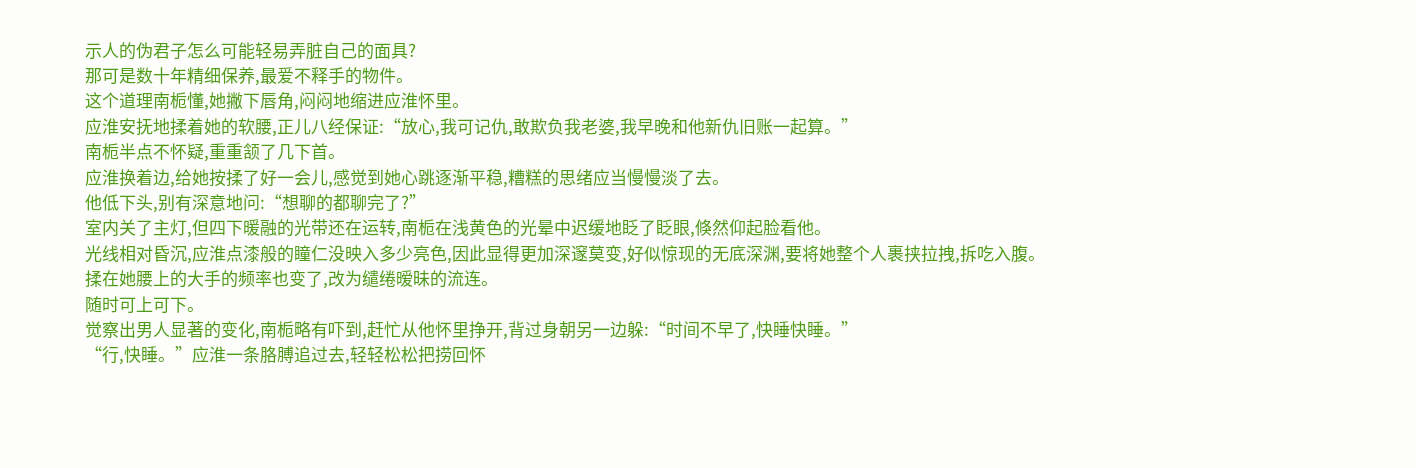示人的伪君子怎么可能轻易弄脏自己的面具?
那可是数十年精细保养,最爱不释手的物件。
这个道理南栀懂,她撇下唇角,闷闷地缩进应淮怀里。
应淮安抚地揉着她的软腰,正儿八经保证:“放心,我可记仇,敢欺负我老婆,我早晚和他新仇旧账一起算。”
南栀半点不怀疑,重重颔了几下首。
应淮换着边,给她按揉了好一会儿,感觉到她心跳逐渐平稳,糟糕的思绪应当慢慢淡了去。
他低下头,别有深意地问:“想聊的都聊完了?”
室内关了主灯,但四下暖融的光带还在运转,南栀在浅黄色的光晕中迟缓地眨了眨眼,倏然仰起脸看他。
光线相对昏沉,应淮点漆般的瞳仁没映入多少亮色,因此显得更加深邃莫变,好似惊现的无底深渊,要将她整个人裹挟拉拽,拆吃入腹。
揉在她腰上的大手的频率也变了,改为缱绻暧昧的流连。
随时可上可下。
觉察出男人显著的变化,南栀略有吓到,赶忙从他怀里挣开,背过身朝另一边躲:“时间不早了,快睡快睡。”
“行,快睡。”应淮一条胳膊追过去,轻轻松松把捞回怀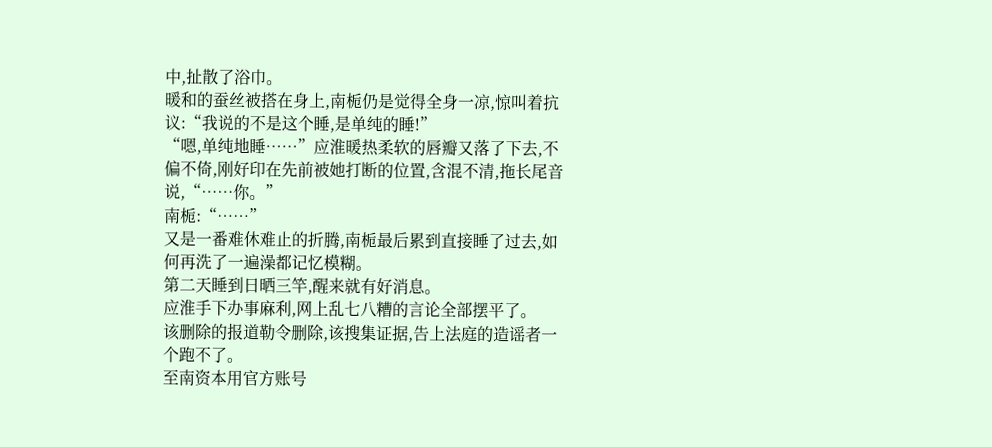中,扯散了浴巾。
暖和的蚕丝被搭在身上,南栀仍是觉得全身一凉,惊叫着抗议:“我说的不是这个睡,是单纯的睡!”
“嗯,单纯地睡……”应淮暖热柔软的唇瓣又落了下去,不偏不倚,刚好印在先前被她打断的位置,含混不清,拖长尾音说,“……你。”
南栀:“……”
又是一番难休难止的折腾,南栀最后累到直接睡了过去,如何再洗了一遍澡都记忆模糊。
第二天睡到日晒三竿,醒来就有好消息。
应淮手下办事麻利,网上乱七八糟的言论全部摆平了。
该删除的报道勒令删除,该搜集证据,告上法庭的造谣者一个跑不了。
至南资本用官方账号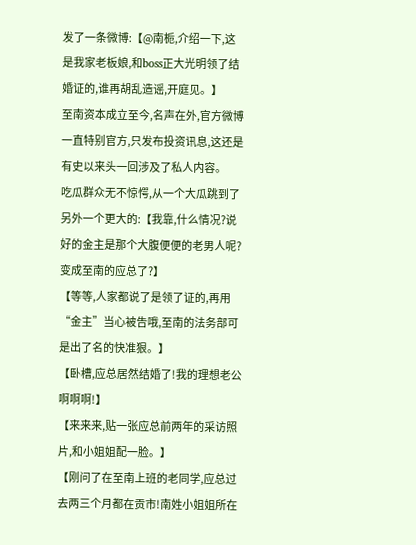发了一条微博:【@南栀,介绍一下,这是我家老板娘,和boss正大光明领了结婚证的,谁再胡乱造谣,开庭见。】
至南资本成立至今,名声在外,官方微博一直特别官方,只发布投资讯息,这还是有史以来头一回涉及了私人内容。
吃瓜群众无不惊愕,从一个大瓜跳到了另外一个更大的:【我靠,什么情况?说好的金主是那个大腹便便的老男人呢?变成至南的应总了?】
【等等,人家都说了是领了证的,再用“金主”当心被告哦,至南的法务部可是出了名的快准狠。】
【卧槽,应总居然结婚了!我的理想老公啊啊啊!】
【来来来,贴一张应总前两年的采访照片,和小姐姐配一脸。】
【刚问了在至南上班的老同学,应总过去两三个月都在贡市!南姓小姐姐所在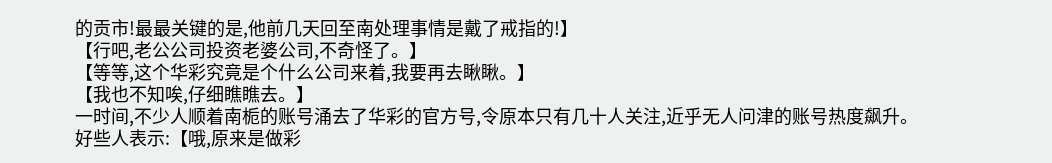的贡市!最最关键的是,他前几天回至南处理事情是戴了戒指的!】
【行吧,老公公司投资老婆公司,不奇怪了。】
【等等,这个华彩究竟是个什么公司来着,我要再去瞅瞅。】
【我也不知唉,仔细瞧瞧去。】
一时间,不少人顺着南栀的账号涌去了华彩的官方号,令原本只有几十人关注,近乎无人问津的账号热度飙升。
好些人表示:【哦,原来是做彩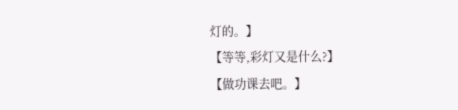灯的。】
【等等,彩灯又是什么?】
【做功课去吧。】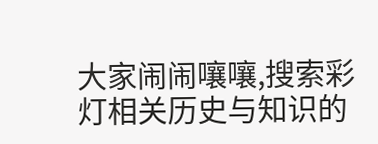大家闹闹嚷嚷,搜索彩灯相关历史与知识的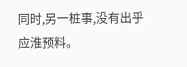同时,另一桩事,没有出乎应淮预料。